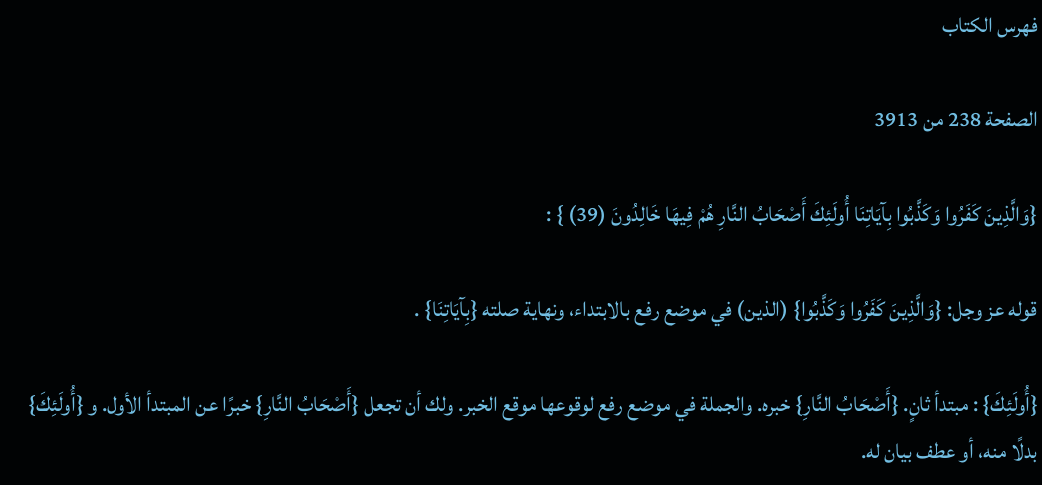فهرس الكتاب

الصفحة 238 من 3913

{وَالَّذِينَ كَفَرُوا وَكَذَّبُوا بِآيَاتِنَا أُولَئِكَ أَصْحَابُ النَّارِ هُمْ فِيهَا خَالِدُونَ (39) } :

قوله عز وجل: {وَالَّذِينَ كَفَرُوا وَكَذَّبُوا} (الذين) في موضع رفع بالابتداء، ونهاية صلته {بِآيَاتِنَا} .

{أُولَئِكَ} : مبتدأ ثانٍ. {أَصْحَابُ النَّارِ} خبره. والجملة في موضع رفع لوقوعها موقع الخبر. ولك أن تجعل {أَصْحَابُ النَّارِ} خبرًا عن المبتدأ الأول. و {أُولَئِكَ} بدلًا منه، أو عطف بيان له.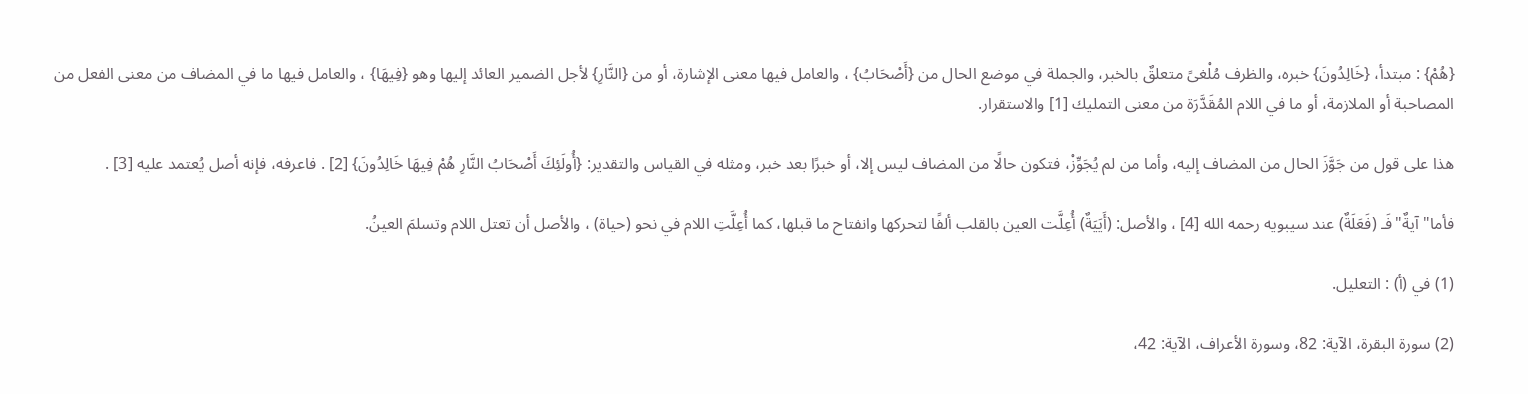{هُمْ} : مبتدأ، {خَالِدُونَ} خبره، والظرف مُلْغىً متعلقٌ بالخبر، والجملة في موضع الحال من {أَصْحَابُ} ، والعامل فيها معنى الإشارة، أو من {النَّارِ} لأجل الضمير العائد إليها وهو {فِيهَا} ، والعامل فيها ما في المضاف من معنى الفعل من المصاحبة أو الملازمة، أو ما في اللام المُقَدَّرَة من معنى التمليك [1] والاستقرار.

هذا على قول من جَوَّزَ الحال من المضاف إليه، وأما من لم يُجَوِّزْ، فتكون حالًا من المضاف ليس إلا، أو خبرًا بعد خبر، ومثله في القياس والتقدير: {أُولَئِكَ أَصْحَابُ النَّارِ هُمْ فِيهَا خَالِدُونَ} [2] . فاعرفه، فإنه أصل يُعتمد عليه [3] .

فأما"آيةٌ"فَـ (فَعَلَةٌ) عند سيبويه رحمه الله [4] ، والأصل: (أَيَيَةٌ) أُعِلَّت العين بالقلب ألفًا لتحركها وانفتاح ما قبلها، كما أُعِلَّتِ اللام في نحو (حياة) ، والأصل أن تعتل اللام وتسلمَ العينُ.

(1) في (أ) : التعليل.

(2) سورة البقرة، الآية: 82، وسورة الأعراف، الآية: 42،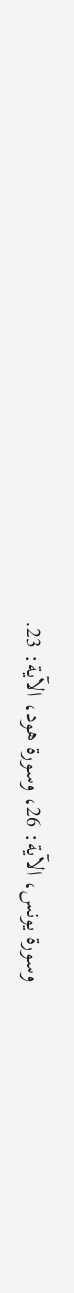وسورة يونس، الآية: 26، وسورة هود، الآية: 23.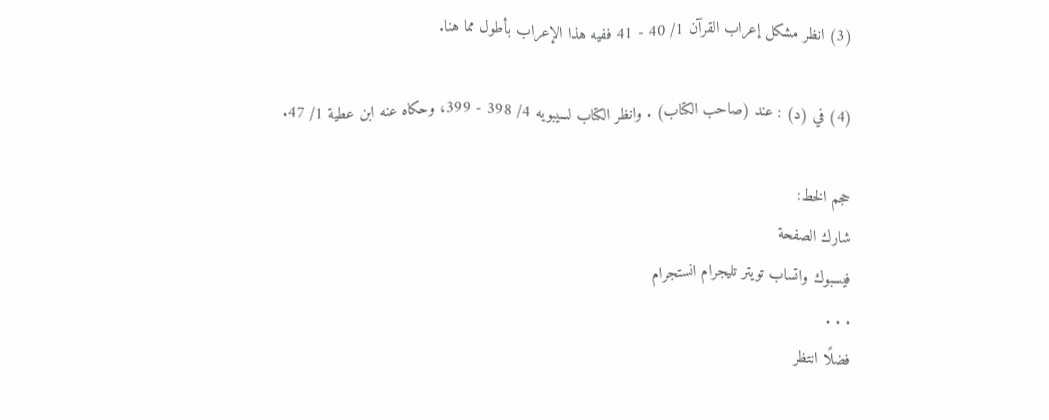(3) انظر مشكل إعراب القرآن 1/ 40 - 41 ففيه هذا الإعراب بأطول مما هنا.

(4) في (د) : عند (صاحب الكتاب) . وانظر الكتاب لسيبويه 4/ 398 - 399، وحكاه عنه ابن عطية 1/ 47.

حجم الخط:
شارك الصفحة
فيسبوك واتساب تويتر تليجرام انستجرام
. . .
فضلًا انتظر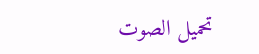تحميل الصوت